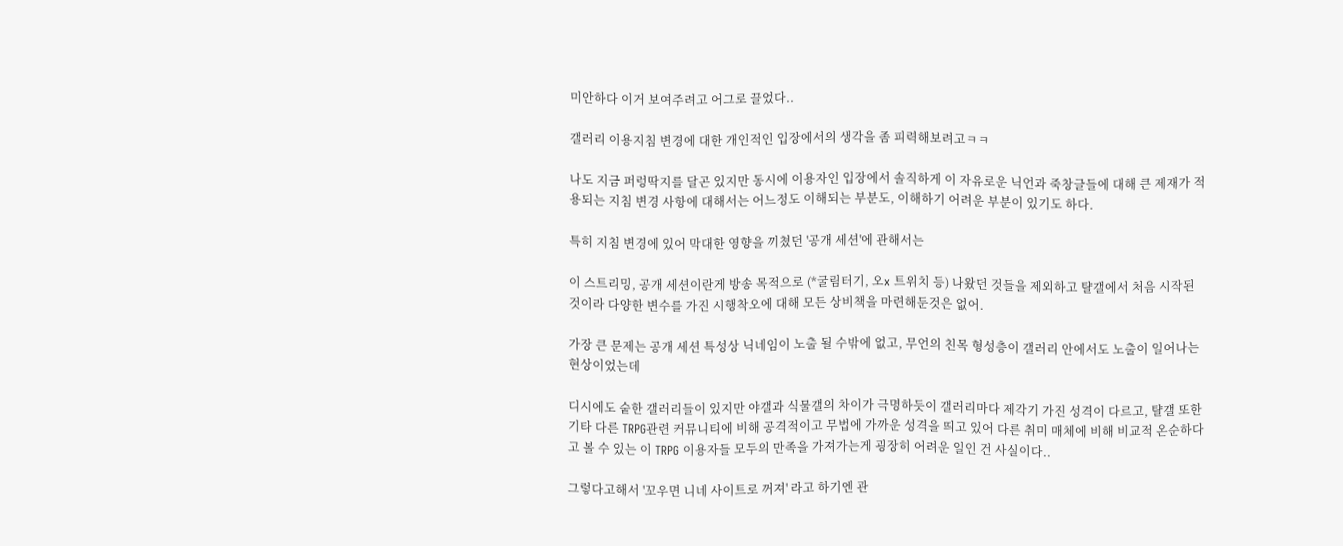미안하다 이거 보여주려고 어그로 끌었다..

갤러리 이용지침 변경에 대한 개인적인 입장에서의 생각을 좀 피력해보려고ㅋㅋ

나도 지금 퍼렁딱지를 달곤 있지만 동시에 이용자인 입장에서 솔직하게 이 자유로운 닉언과 죽창글들에 대해 큰 제재가 적용되는 지침 변경 사항에 대해서는 어느정도 이해되는 부분도, 이해하기 어려운 부분이 있기도 하다.

특히 지침 변경에 있어 막대한 영향을 끼쳤던 '공개 세션'에 관해서는

이 스트리밍, 공개 세션이란게 방송 목적으로 (*굴림터기, 오x 트위치 등) 나왔던 것들을 제외하고 턀갤에서 처음 시작된 것이라 다양한 변수를 가진 시행착오에 대해 모든 상비책을 마련해둔것은 없어.

가장 큰 문제는 공개 세션 특성상 닉네임이 노출 될 수밖에 없고, 무언의 친목 형성층이 갤러리 안에서도 노출이 일어나는 현상이었는데

디시에도 숱한 갤러리들이 있지만 야갤과 식물갤의 차이가 극명하듯이 갤러리마다 제각기 가진 성격이 다르고, 턀갤 또한 기타 다른 TRPG관련 커뮤니티에 비해 공격적이고 무법에 가까운 성격을 띄고 있어 다른 취미 매체에 비해 비교적 온순하다고 볼 수 있는 이 TRPG 이용자들 모두의 만족을 가져가는게 굉장히 어려운 일인 건 사실이다..

그렇다고해서 '꼬우면 니네 사이트로 꺼져' 라고 하기엔 관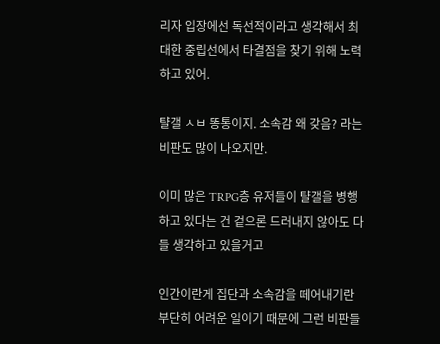리자 입장에선 독선적이라고 생각해서 최대한 중립선에서 타결점을 찾기 위해 노력하고 있어.

턀갤 ㅅㅂ 똥통이지. 소속감 왜 갖음? 라는 비판도 많이 나오지만.

이미 많은 TRPG층 유저들이 턀갤을 병행하고 있다는 건 겉으론 드러내지 않아도 다들 생각하고 있을거고

인간이란게 집단과 소속감을 떼어내기란 부단히 어려운 일이기 때문에 그런 비판들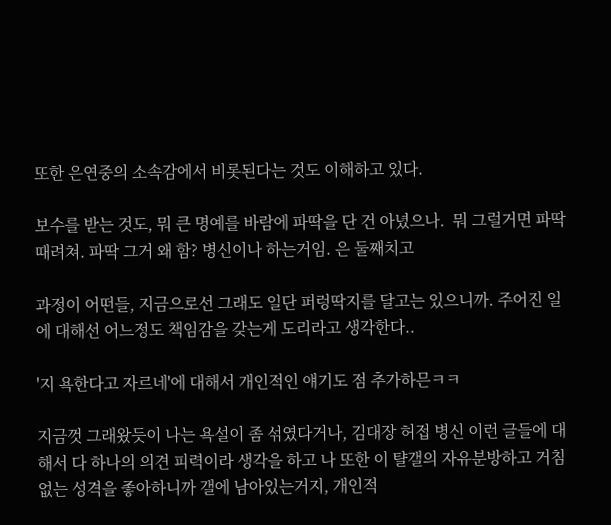또한 은연중의 소속감에서 비롯된다는 것도 이해하고 있다.

보수를 받는 것도, 뭐 큰 명예를 바람에 파딱을 단 건 아녔으나.  뭐 그럴거면 파딱 때려쳐. 파딱 그거 왜 함? 병신이나 하는거임. 은 둘째치고

과정이 어떤들, 지금으로선 그래도 일단 퍼렁딱지를 달고는 있으니까. 주어진 일에 대해선 어느정도 책임감을 갖는게 도리라고 생각한다..

'지 욕한다고 자르네'에 대해서 개인적인 얘기도 점 추가하믄ㅋㅋ

지금껏 그래왔듯이 나는 욕설이 좀 섞였다거나, 김대장 허접 병신 이런 글들에 대해서 다 하나의 의견 피력이라 생각을 하고 나 또한 이 턀갤의 자유분방하고 거침없는 성격을 좋아하니까 갤에 남아있는거지, 개인적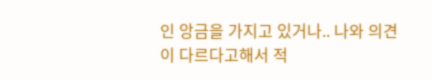인 앙금을 가지고 있거나.. 나와 의견이 다르다고해서 적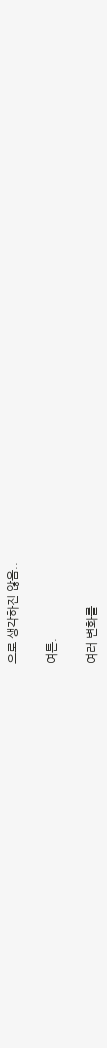으로 생각하진 않음..

여튼.

여러 변화를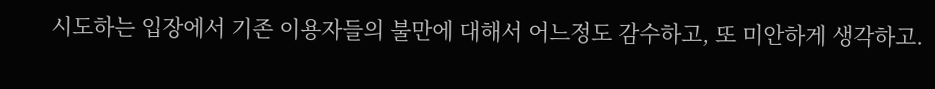시도하는 입장에서 기존 이용자들의 불만에 대해서 어느정도 감수하고, 또 미안하게 생각하고.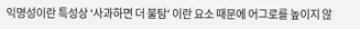익명성이란 특성상 '사과하면 더 불탐' 이란 요소 때문에 어그로를 높이지 않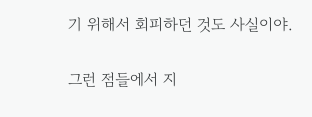기 위해서 회피하던 것도 사실이야.

그런 점들에서 지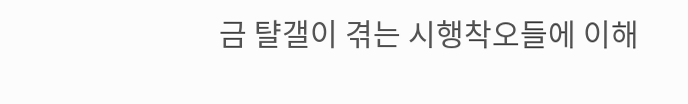금 턀갤이 겪는 시행착오들에 이해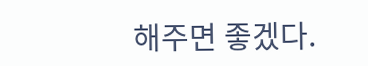해주면 좋겠다.